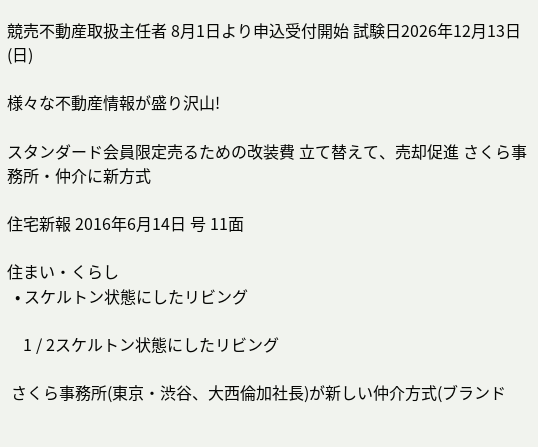競売不動産取扱主任者 8月1日より申込受付開始 試験日2026年12月13日(日)

様々な不動産情報が盛り沢山!

スタンダード会員限定売るための改装費 立て替えて、売却促進 さくら事務所・仲介に新方式

住宅新報 2016年6月14日 号 11面

住まい・くらし
  • スケルトン状態にしたリビング

    1 / 2スケルトン状態にしたリビング

 さくら事務所(東京・渋谷、大西倫加社長)が新しい仲介方式(ブランド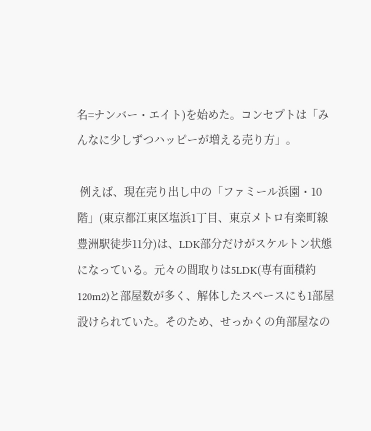名=ナンバー・エイト)を始めた。コンセプトは「みんなに少しずつハッピーが増える売り方」。

 例えば、現在売り出し中の「ファミール浜園・10階」(東京都江東区塩浜1丁目、東京メトロ有楽町線豊洲駅徒歩11分)は、LDK部分だけがスケルトン状態になっている。元々の間取りは5LDK(専有面積約120m2)と部屋数が多く、解体したスペースにも1部屋設けられていた。そのため、せっかくの角部屋なの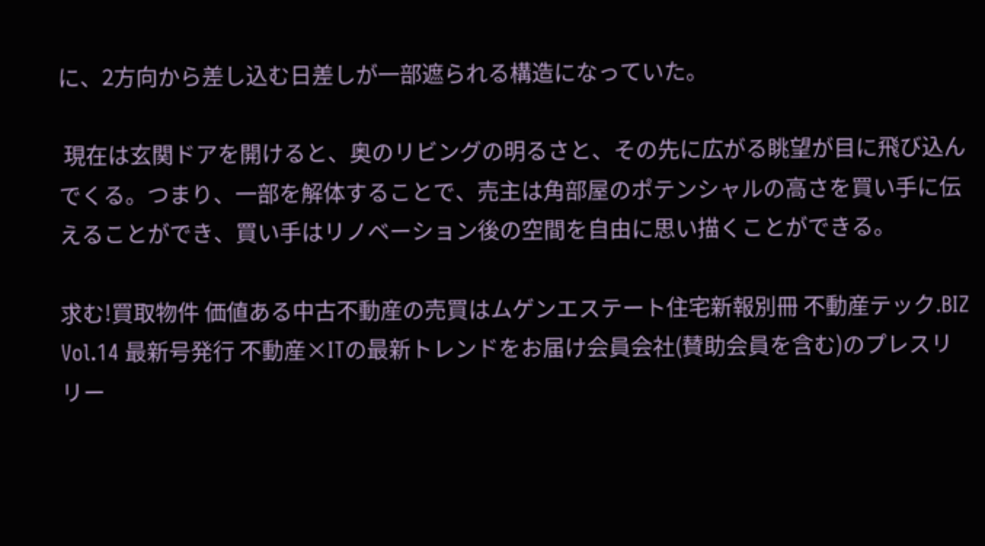に、2方向から差し込む日差しが一部遮られる構造になっていた。

 現在は玄関ドアを開けると、奥のリビングの明るさと、その先に広がる眺望が目に飛び込んでくる。つまり、一部を解体することで、売主は角部屋のポテンシャルの高さを買い手に伝えることができ、買い手はリノベーション後の空間を自由に思い描くことができる。

求む!買取物件 価値ある中古不動産の売買はムゲンエステート住宅新報別冊 不動産テック.BIZ Vol.14 最新号発行 不動産×ITの最新トレンドをお届け会員会社(賛助会員を含む)のプレスリリー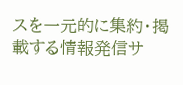スを一元的に集約・掲載する情報発信サ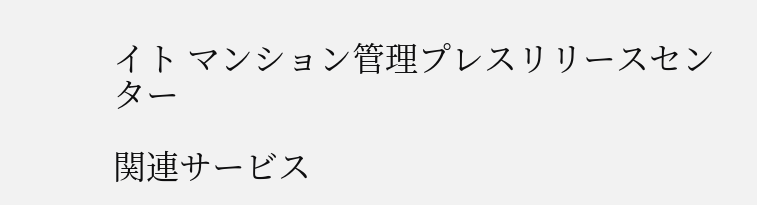イト マンション管理プレスリリースセンター

関連サービス